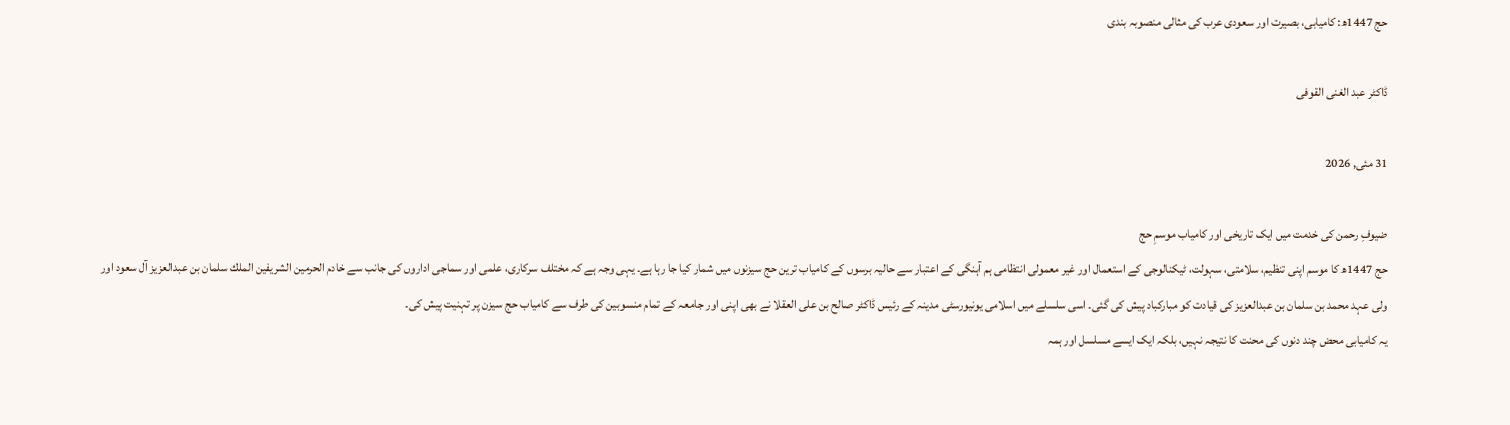حج 1447ھ: کامیابی، بصیرت اور سعودی عرب کی مثالی منصوبہ بندی

ڈاکٹر عبد الغنی القوفی

31 مئی, 2026

ضیوفِ رحمن کی خدمت میں ایک تاریخی اور کامیاب موسمِ حج
حج 1447ھ کا موسم اپنی تنظیم، سلامتی، سہولت، ٹیکنالوجی کے استعمال اور غیر معمولی انتظامی ہم آہنگی کے اعتبار سے حالیہ برسوں کے کامیاب ترین حج سیزنوں میں شمار کیا جا رہا ہے۔ یہی وجہ ہے کہ مختلف سرکاری، علمی اور سماجی اداروں کی جانب سے خادم الحرمین الشریفین الملك سلمان بن عبدالعزيز آل سعود اور ولی عہد محمد بن سلمان بن عبدالعزيز کی قیادت کو مبارکباد پیش کی گئی۔ اسی سلسلے میں اسلامی یونیورسٹی مدینہ کے رئیس ڈاکٹر صالح بن علی العقلا نے بھی اپنی اور جامعہ کے تمام منسوبین کی طرف سے کامیاب حج سیزن پر تہنیت پیش کی۔
یہ کامیابی محض چند دنوں کی محنت کا نتیجہ نہیں، بلکہ ایک ایسے مسلسل اور ہمہ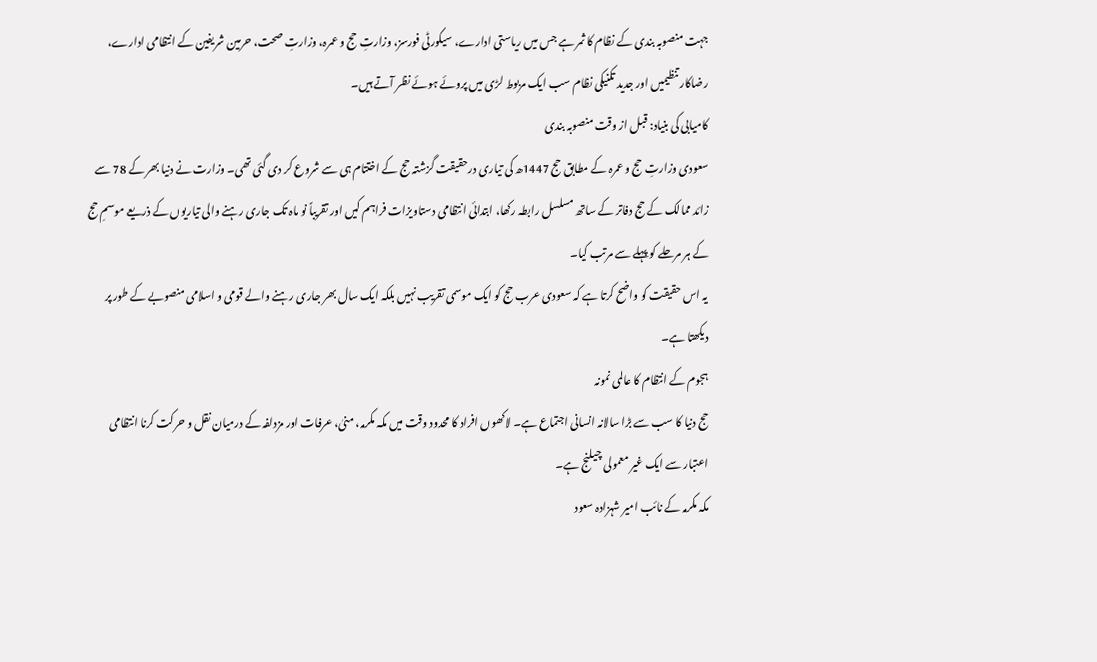جہت منصوبہ بندی کے نظام کا ثمر ہے جس میں ریاستی ادارے، سیکورٹی فورسز، وزارتِ حج و عمرہ، وزارتِ صحت، حرمین شریفین کے انتظامی ادارے، رضاکار تنظیمیں اور جدید تکنیکی نظام سب ایک مربوط لڑی میں پروئے ہوئے نظر آتے ہیں۔
کامیابی کی بنیاد: قبل از وقت منصوبہ بندی
سعودی وزارتِ حج و عمرہ کے مطابق حج 1447ھ کی تیاری درحقیقت گزشتہ حج کے اختتام ہی سے شروع کر دی گئی تھی۔ وزارت نے دنیا بھر کے 78 سے زائد ممالک کے حج دفاتر کے ساتھ مسلسل رابطہ رکھا، ابتدائی انتظامی دستاویزات فراہم کیں اور تقریباً نو ماہ تک جاری رہنے والی تیاریوں کے ذریعے موسمِ حج کے ہر مرحلے کو پہلے سے مرتب کیا۔
یہ اس حقیقت کو واضح کرتا ہے کہ سعودی عرب حج کو ایک موسمی تقریب نہیں بلکہ ایک سال بھر جاری رہنے والے قومی و اسلامی منصوبے کے طور پر دیکھتا ہے۔
ہجوم کے انتظام کا عالمی نمونہ
حج دنیا کا سب سے بڑا سالانہ انسانی اجتماع ہے۔ لاکھوں افراد کا محدود وقت میں مکہ مکرمہ، منیٰ، عرفات اور مزدلفہ کے درمیان نقل و حرکت کرنا انتظامی اعتبار سے ایک غیر معمولی چیلنج ہے۔
مکہ مکرمہ کے نائب امیر شہزادہ سعود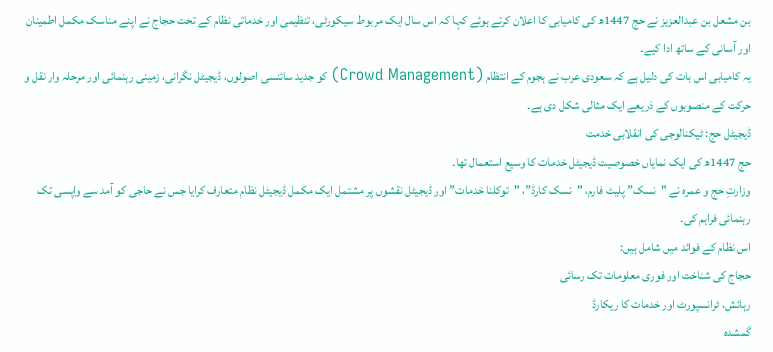بن مشعل بن عبدالعزیز نے حج 1447ھ کی کامیابی کا اعلان کرتے ہوئے کہا کہ اس سال ایک مربوط سیکورٹی، تنظیمی اور خدماتی نظام کے تحت حجاج نے اپنے مناسک مکمل اطمینان اور آسانی کے ساتھ ادا کیے۔
یہ کامیابی اس بات کی دلیل ہے کہ سعودی عرب نے ہجوم کے انتظام (Crowd Management) کو جدید سائنسی اصولوں، ڈیجیٹل نگرانی، زمینی رہنمائی اور مرحلہ وار نقل و حرکت کے منصوبوں کے ذریعے ایک مثالی شکل دی ہے۔
ڈیجیٹل حج: ٹیکنالوجی کی انقلابی خدمت
حج 1447ھ کی ایک نمایاں خصوصیت ڈیجیٹل خدمات کا وسیع استعمال تھا۔
وزارتِ حج و عمرہ نے "نسک” پلیٹ فارم، "نسک کارڈ”، "توکلنا خدمات” اور ڈیجیٹل نقشوں پر مشتمل ایک مکمل ڈیجیٹل نظام متعارف کرایا جس نے حاجی کو آمد سے واپسی تک رہنمائی فراہم کی۔
اس نظام کے فوائد میں شامل ہیں:
حجاج کی شناخت اور فوری معلومات تک رسائی
رہائش، ٹرانسپورٹ اور خدمات کا ریکارڈ
گمشدہ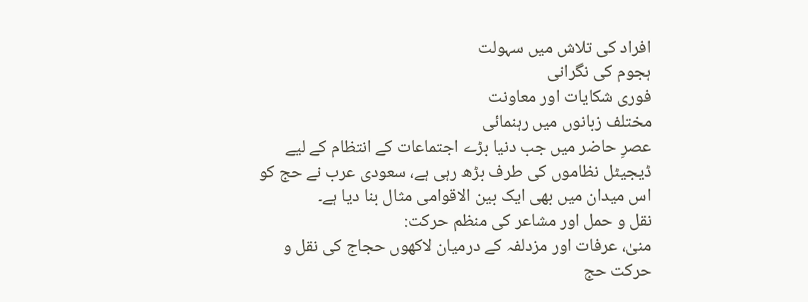افراد کی تلاش میں سہولت
ہجوم کی نگرانی
فوری شکایات اور معاونت
مختلف زبانوں میں رہنمائی
عصرِ حاضر میں جب دنیا بڑے اجتماعات کے انتظام کے لیے ڈیجیٹل نظاموں کی طرف بڑھ رہی ہے، سعودی عرب نے حج کو اس میدان میں بھی ایک بین الاقوامی مثال بنا دیا ہے۔
نقل و حمل اور مشاعر کی منظم حرکت:
منیٰ، عرفات اور مزدلفہ کے درمیان لاکھوں حجاج کی نقل و حرکت حج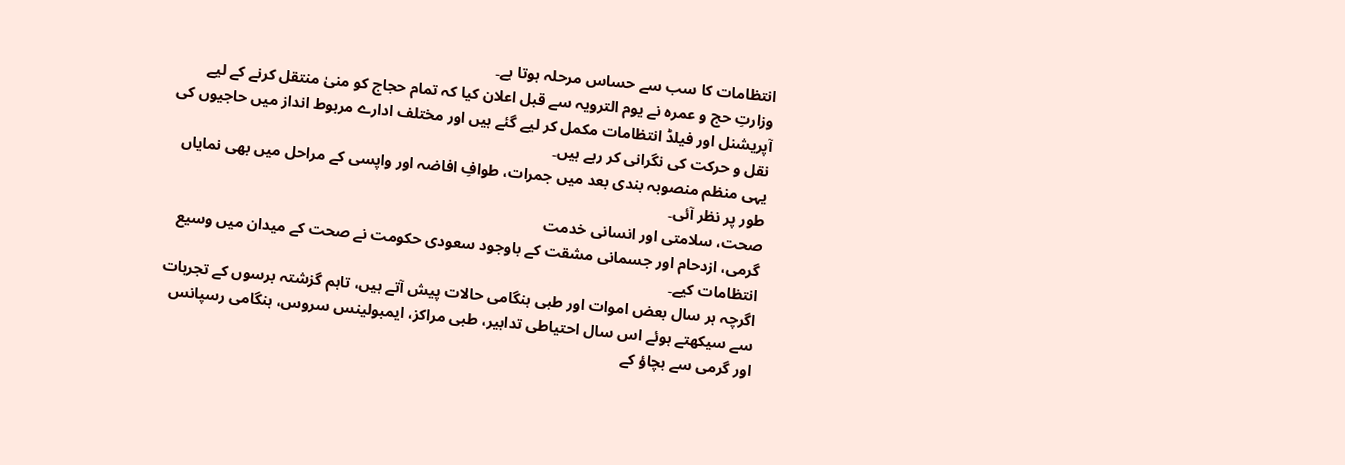انتظامات کا سب سے حساس مرحلہ ہوتا ہے۔
وزارتِ حج و عمرہ نے یوم الترویہ سے قبل اعلان کیا کہ تمام حجاج کو منیٰ منتقل کرنے کے لیے آپریشنل اور فیلڈ انتظامات مکمل کر لیے گئے ہیں اور مختلف ادارے مربوط انداز میں حاجیوں کی نقل و حرکت کی نگرانی کر رہے ہیں۔
یہی منظم منصوبہ بندی بعد میں جمرات، طوافِ افاضہ اور واپسی کے مراحل میں بھی نمایاں طور پر نظر آئی۔
صحت، سلامتی اور انسانی خدمت
گرمی، ازدحام اور جسمانی مشقت کے باوجود سعودی حکومت نے صحت کے میدان میں وسیع انتظامات کیے۔
اگرچہ ہر سال بعض اموات اور طبی ہنگامی حالات پیش آتے ہیں، تاہم گزشتہ برسوں کے تجربات سے سیکھتے ہوئے اس سال احتیاطی تدابیر، طبی مراکز، ایمبولینس سروس، ہنگامی رسپانس اور گرمی سے بچاؤ کے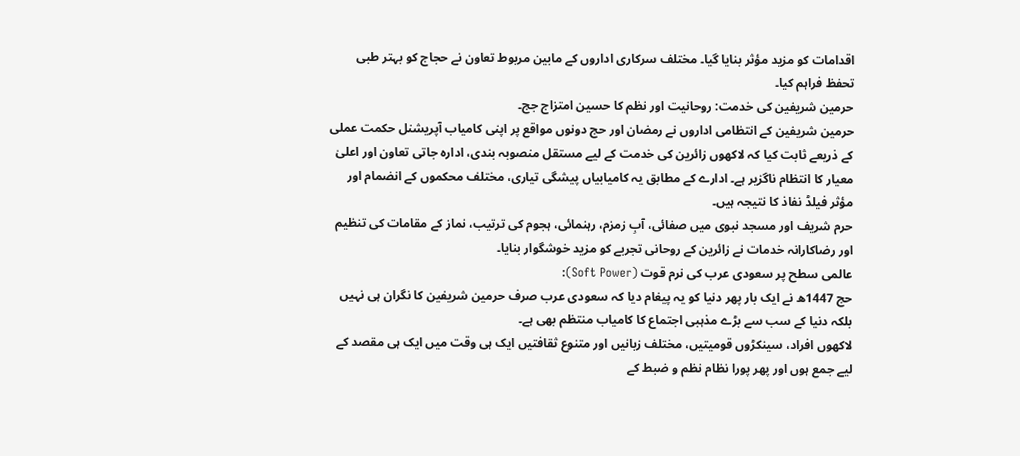اقدامات کو مزید مؤثر بنایا گیا۔ مختلف سرکاری اداروں کے مابین مربوط تعاون نے حجاج کو بہتر طبی تحفظ فراہم کیا۔
حرمین شریفین کی خدمت: روحانیت اور نظم کا حسین امتزاج جج۔
حرمین شریفین کے انتظامی اداروں نے رمضان اور حج دونوں مواقع پر اپنی کامیاب آپریشنل حکمت عملی کے ذریعے ثابت کیا کہ لاکھوں زائرین کی خدمت کے لیے مستقل منصوبہ بندی، ادارہ جاتی تعاون اور اعلیٰ معیار کا انتظام ناگزیر ہے۔ ادارے کے مطابق یہ کامیابیاں پیشگی تیاری، مختلف محکموں کے انضمام اور مؤثر فیلڈ نفاذ کا نتیجہ ہیں۔
حرم شریف اور مسجد نبوی میں صفائی، آبِ زمزم، رہنمائی، ہجوم کی ترتیب، نماز کے مقامات کی تنظیم اور رضاکارانہ خدمات نے زائرین کے روحانی تجربے کو مزید خوشگوار بنایا۔
عالمی سطح پر سعودی عرب کی نرم قوت (Soft Power):
حج 1447ھ نے ایک بار پھر دنیا کو یہ پیغام دیا کہ سعودی عرب صرف حرمین شریفین کا نگران ہی نہیں بلکہ دنیا کے سب سے بڑے مذہبی اجتماع کا کامیاب منتظم بھی ہے۔
لاکھوں افراد، سینکڑوں قومیتیں، مختلف زبانیں اور متنوع ثقافتیں ایک ہی وقت میں ایک ہی مقصد کے لیے جمع ہوں اور پھر پورا نظام نظم و ضبط کے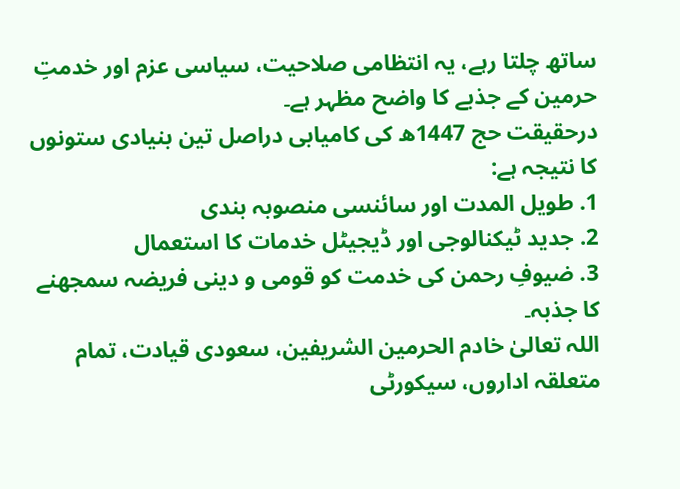ساتھ چلتا رہے، یہ انتظامی صلاحیت، سیاسی عزم اور خدمتِ حرمین کے جذبے کا واضح مظہر ہے۔
درحقیقت حج 1447ھ کی کامیابی دراصل تین بنیادی ستونوں کا نتیجہ ہے:
1. طویل المدت اور سائنسی منصوبہ بندی
2. جدید ٹیکنالوجی اور ڈیجیٹل خدمات کا استعمال
3. ضیوفِ رحمن کی خدمت کو قومی و دینی فریضہ سمجھنے کا جذبہ۔
اللہ تعالیٰ خادم الحرمین الشریفین، سعودی قیادت، تمام متعلقہ اداروں، سیکورٹی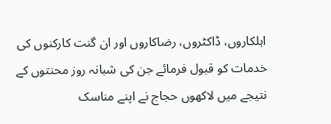اہلکاروں، ڈاکٹروں، رضاکاروں اور ان گنت کارکنوں کی خدمات کو قبول فرمائے جن کی شبانہ روز محنتوں کے نتیجے میں لاکھوں حجاج نے اپنے مناسک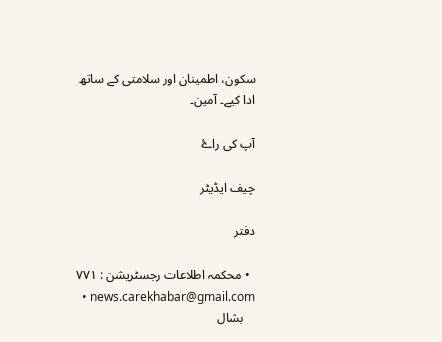سکون، اطمینان اور سلامتی کے ساتھ ادا کیے۔ آمین۔

آپ کی راۓ

چیف ایڈیٹر

دفتر

  • محکمہ اطلاعات رجسٹریشن : ٧٧١
  • news.carekhabar@gmail.com
    بشال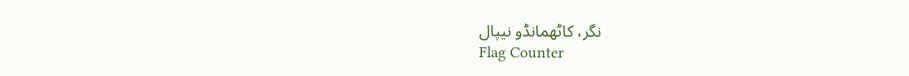نگر، کاٹھمانڈو نیپال
Flag Counter